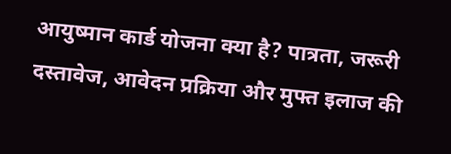आयुष्मान कार्ड योजना क्या है? पात्रता, जरूरी दस्तावेज, आवेदन प्रक्रिया और मुफ्त इलाज की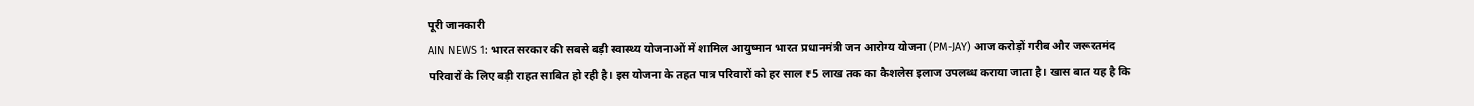पूरी जानकारी
AIN NEWS 1: भारत सरकार की सबसे बड़ी स्वास्थ्य योजनाओं में शामिल आयुष्मान भारत प्रधानमंत्री जन आरोग्य योजना (PM-JAY) आज करोड़ों गरीब और जरूरतमंद परिवारों के लिए बड़ी राहत साबित हो रही है। इस योजना के तहत पात्र परिवारों को हर साल ₹5 लाख तक का कैशलेस इलाज उपलब्ध कराया जाता है। खास बात यह है कि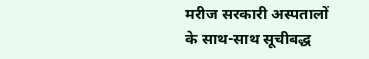मरीज सरकारी अस्पतालों के साथ-साथ सूचीबद्ध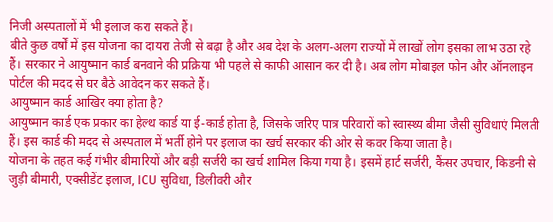निजी अस्पतालों में भी इलाज करा सकते हैं।
बीते कुछ वर्षों में इस योजना का दायरा तेजी से बढ़ा है और अब देश के अलग-अलग राज्यों में लाखों लोग इसका लाभ उठा रहे हैं। सरकार ने आयुष्मान कार्ड बनवाने की प्रक्रिया भी पहले से काफी आसान कर दी है। अब लोग मोबाइल फोन और ऑनलाइन पोर्टल की मदद से घर बैठे आवेदन कर सकते हैं।
आयुष्मान कार्ड आखिर क्या होता है?
आयुष्मान कार्ड एक प्रकार का हेल्थ कार्ड या ई-कार्ड होता है, जिसके जरिए पात्र परिवारों को स्वास्थ्य बीमा जैसी सुविधाएं मिलती हैं। इस कार्ड की मदद से अस्पताल में भर्ती होने पर इलाज का खर्च सरकार की ओर से कवर किया जाता है।
योजना के तहत कई गंभीर बीमारियों और बड़ी सर्जरी का खर्च शामिल किया गया है। इसमें हार्ट सर्जरी, कैंसर उपचार, किडनी से जुड़ी बीमारी, एक्सीडेंट इलाज, ICU सुविधा, डिलीवरी और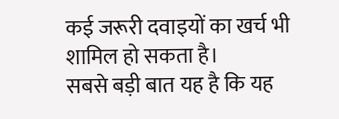कई जरूरी दवाइयों का खर्च भी शामिल हो सकता है।
सबसे बड़ी बात यह है कि यह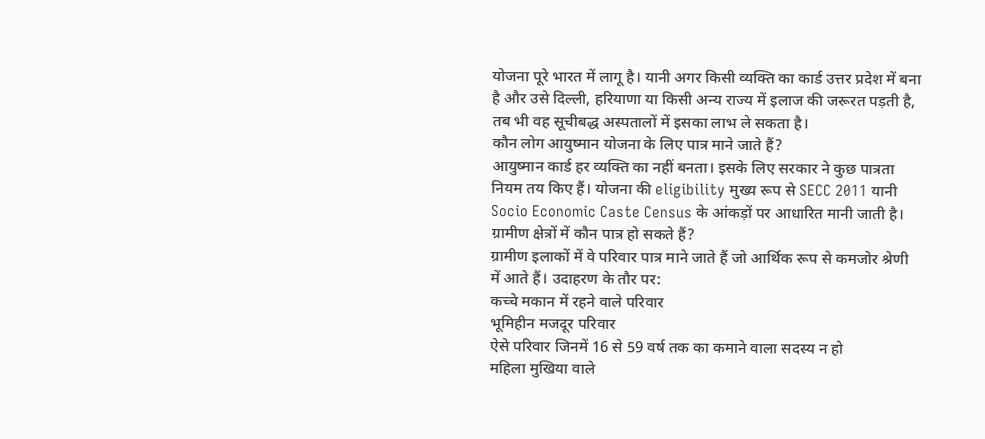योजना पूरे भारत में लागू है। यानी अगर किसी व्यक्ति का कार्ड उत्तर प्रदेश में बना है और उसे दिल्ली, हरियाणा या किसी अन्य राज्य में इलाज की जरूरत पड़ती है, तब भी वह सूचीबद्ध अस्पतालों में इसका लाभ ले सकता है।
कौन लोग आयुष्मान योजना के लिए पात्र माने जाते हैं?
आयुष्मान कार्ड हर व्यक्ति का नहीं बनता। इसके लिए सरकार ने कुछ पात्रता नियम तय किए हैं। योजना की eligibility मुख्य रूप से SECC 2011 यानी Socio Economic Caste Census के आंकड़ों पर आधारित मानी जाती है।
ग्रामीण क्षेत्रों में कौन पात्र हो सकते हैं?
ग्रामीण इलाकों में वे परिवार पात्र माने जाते हैं जो आर्थिक रूप से कमजोर श्रेणी में आते हैं। उदाहरण के तौर पर:
कच्चे मकान में रहने वाले परिवार
भूमिहीन मजदूर परिवार
ऐसे परिवार जिनमें 16 से 59 वर्ष तक का कमाने वाला सदस्य न हो
महिला मुखिया वाले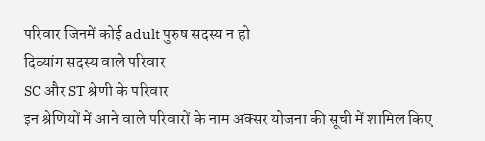परिवार जिनमें कोई adult पुरुष सदस्य न हो
दिव्यांग सदस्य वाले परिवार
SC और ST श्रेणी के परिवार
इन श्रेणियों में आने वाले परिवारों के नाम अक्सर योजना की सूची में शामिल किए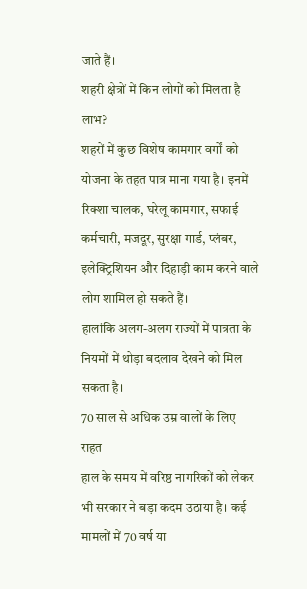जाते हैं।
शहरी क्षेत्रों में किन लोगों को मिलता है लाभ?
शहरों में कुछ विशेष कामगार वर्गों को योजना के तहत पात्र माना गया है। इनमें रिक्शा चालक, घरेलू कामगार, सफाई कर्मचारी, मजदूर, सुरक्षा गार्ड, प्लंबर, इलेक्ट्रिशियन और दिहाड़ी काम करने वाले लोग शामिल हो सकते हैं।
हालांकि अलग-अलग राज्यों में पात्रता के नियमों में थोड़ा बदलाव देखने को मिल सकता है।
70 साल से अधिक उम्र वालों के लिए राहत
हाल के समय में वरिष्ठ नागरिकों को लेकर भी सरकार ने बड़ा कदम उठाया है। कई मामलों में 70 वर्ष या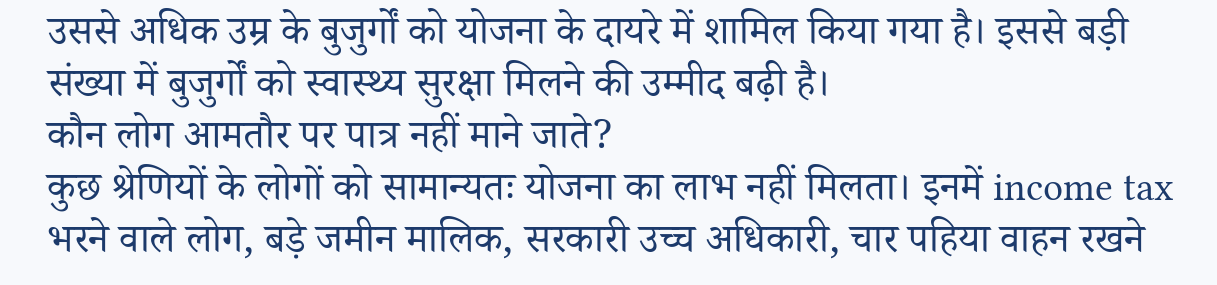उससे अधिक उम्र के बुजुर्गों को योजना के दायरे में शामिल किया गया है। इससे बड़ी संख्या में बुजुर्गों को स्वास्थ्य सुरक्षा मिलने की उम्मीद बढ़ी है।
कौन लोग आमतौर पर पात्र नहीं माने जाते?
कुछ श्रेणियों के लोगों को सामान्यतः योजना का लाभ नहीं मिलता। इनमें income tax भरने वाले लोग, बड़े जमीन मालिक, सरकारी उच्च अधिकारी, चार पहिया वाहन रखने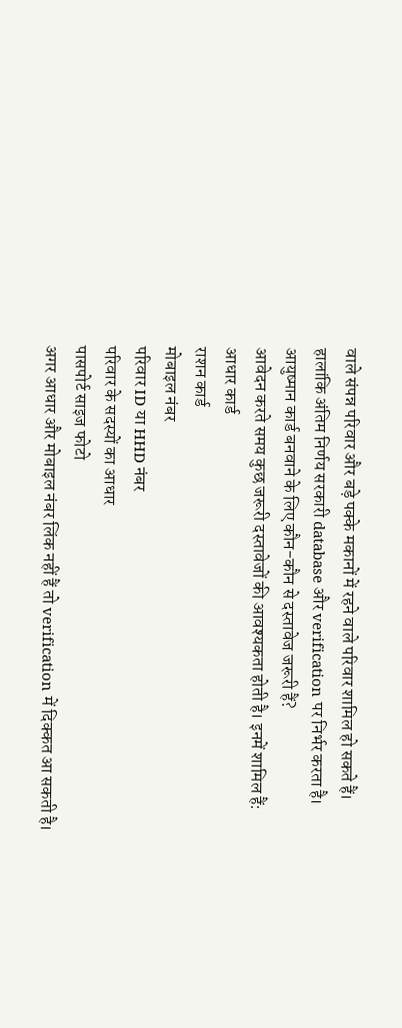वाले संपन्न परिवार और बड़े पक्के मकानों में रहने वाले परिवार शामिल हो सकते हैं।
हालांकि अंतिम निर्णय सरकारी database और verification पर निर्भर करता है।
आयुष्मान कार्ड बनवाने के लिए कौन-कौन से दस्तावेज जरूरी हैं?
आवेदन करते समय कुछ जरूरी दस्तावेजों की आवश्यकता होती है। इनमें शामिल हैं:
आधार कार्ड
राशन कार्ड
मोबाइल नंबर
परिवार ID या HHD नंबर
परिवार के सदस्यों का आधार
पासपोर्ट साइज फोटो
अगर आधार और मोबाइल नंबर लिंक नहीं हैं तो verification में दिक्कत आ सकती है।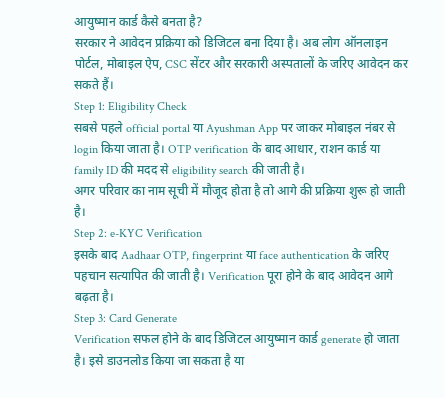आयुष्मान कार्ड कैसे बनता है?
सरकार ने आवेदन प्रक्रिया को डिजिटल बना दिया है। अब लोग ऑनलाइन पोर्टल, मोबाइल ऐप, CSC सेंटर और सरकारी अस्पतालों के जरिए आवेदन कर सकते हैं।
Step 1: Eligibility Check
सबसे पहले official portal या Ayushman App पर जाकर मोबाइल नंबर से login किया जाता है। OTP verification के बाद आधार, राशन कार्ड या family ID की मदद से eligibility search की जाती है।
अगर परिवार का नाम सूची में मौजूद होता है तो आगे की प्रक्रिया शुरू हो जाती है।
Step 2: e-KYC Verification
इसके बाद Aadhaar OTP, fingerprint या face authentication के जरिए पहचान सत्यापित की जाती है। Verification पूरा होने के बाद आवेदन आगे बढ़ता है।
Step 3: Card Generate
Verification सफल होने के बाद डिजिटल आयुष्मान कार्ड generate हो जाता है। इसे डाउनलोड किया जा सकता है या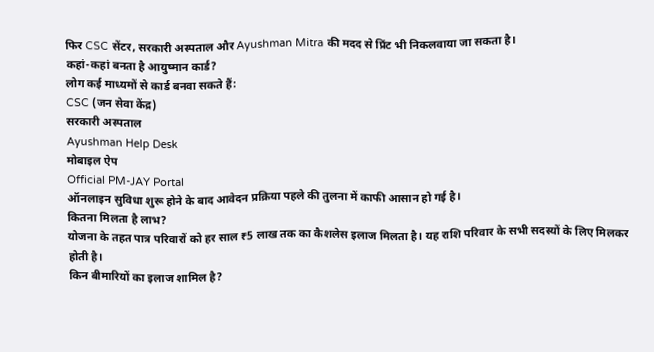फिर CSC सेंटर, सरकारी अस्पताल और Ayushman Mitra की मदद से प्रिंट भी निकलवाया जा सकता है।
कहां-कहां बनता है आयुष्मान कार्ड?
लोग कई माध्यमों से कार्ड बनवा सकते हैं:
CSC (जन सेवा केंद्र)
सरकारी अस्पताल
Ayushman Help Desk
मोबाइल ऐप
Official PM-JAY Portal
ऑनलाइन सुविधा शुरू होने के बाद आवेदन प्रक्रिया पहले की तुलना में काफी आसान हो गई है।
कितना मिलता है लाभ?
योजना के तहत पात्र परिवारों को हर साल ₹5 लाख तक का कैशलेस इलाज मिलता है। यह राशि परिवार के सभी सदस्यों के लिए मिलकर होती है।
किन बीमारियों का इलाज शामिल है?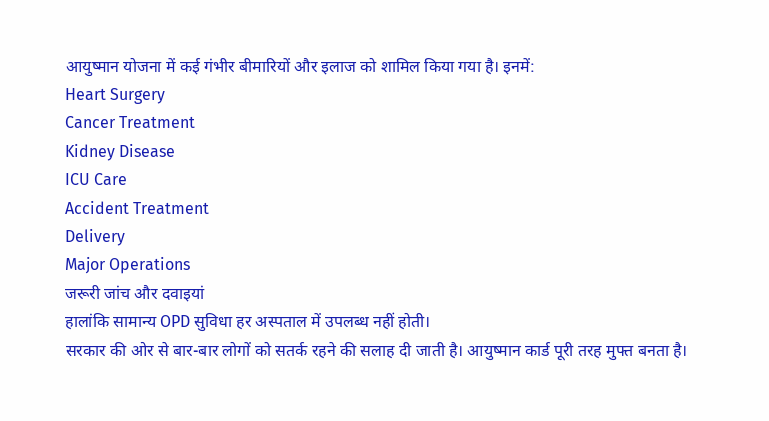आयुष्मान योजना में कई गंभीर बीमारियों और इलाज को शामिल किया गया है। इनमें:
Heart Surgery
Cancer Treatment
Kidney Disease
ICU Care
Accident Treatment
Delivery
Major Operations
जरूरी जांच और दवाइयां
हालांकि सामान्य OPD सुविधा हर अस्पताल में उपलब्ध नहीं होती।
सरकार की ओर से बार-बार लोगों को सतर्क रहने की सलाह दी जाती है। आयुष्मान कार्ड पूरी तरह मुफ्त बनता है।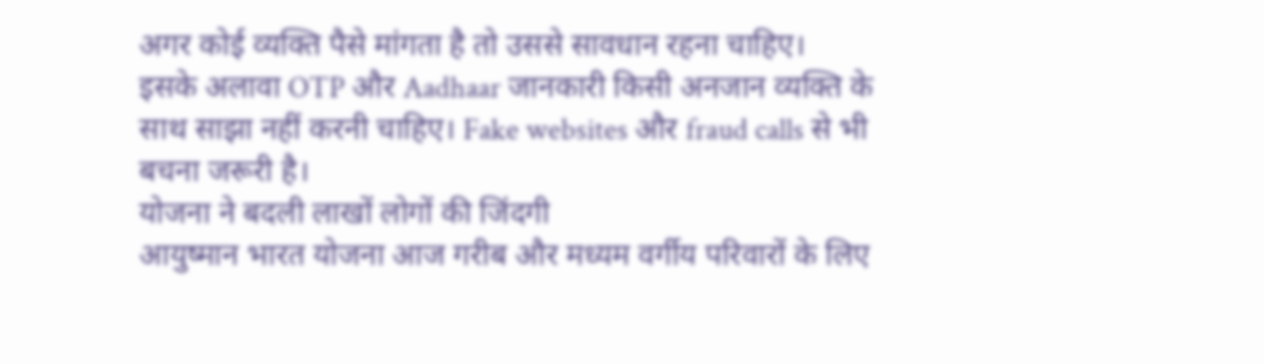अगर कोई व्यक्ति पैसे मांगता है तो उससे सावधान रहना चाहिए।
इसके अलावा OTP और Aadhaar जानकारी किसी अनजान व्यक्ति के साथ साझा नहीं करनी चाहिए। Fake websites और fraud calls से भी बचना जरूरी है।
योजना ने बदली लाखों लोगों की जिंदगी
आयुष्मान भारत योजना आज गरीब और मध्यम वर्गीय परिवारों के लिए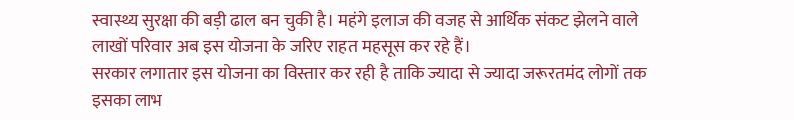स्वास्थ्य सुरक्षा की बड़ी ढाल बन चुकी है। महंगे इलाज की वजह से आर्थिक संकट झेलने वाले लाखों परिवार अब इस योजना के जरिए राहत महसूस कर रहे हैं।
सरकार लगातार इस योजना का विस्तार कर रही है ताकि ज्यादा से ज्यादा जरूरतमंद लोगों तक इसका लाभ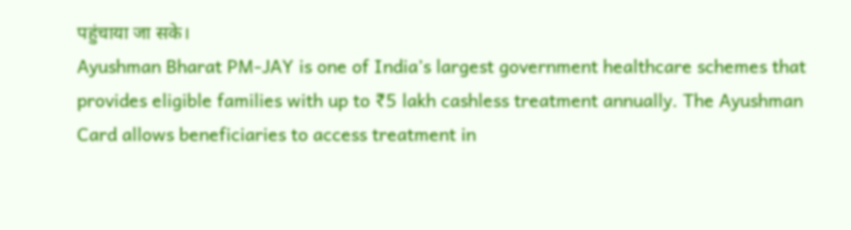पहुंचाया जा सके।
Ayushman Bharat PM-JAY is one of India’s largest government healthcare schemes that provides eligible families with up to ₹5 lakh cashless treatment annually. The Ayushman Card allows beneficiaries to access treatment in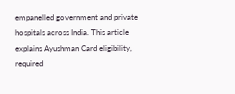empanelled government and private hospitals across India. This article explains Ayushman Card eligibility, required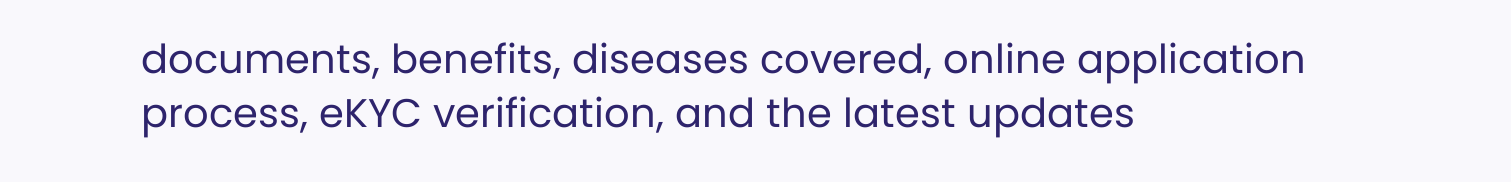documents, benefits, diseases covered, online application process, eKYC verification, and the latest updates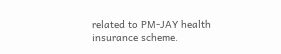related to PM-JAY health insurance scheme.